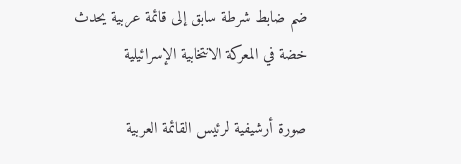ضم ضابط شرطة سابق إلى قائمة عربية يحدث خضة في المعركة الانتخابية الإسرائيلية

صورة أرشيفية لرئيس القائمة العربية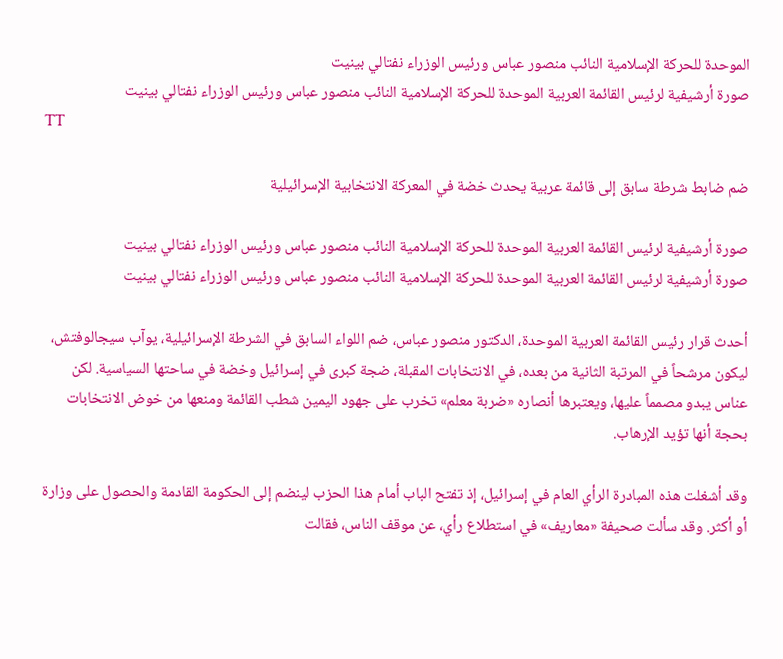الموحدة للحركة الإسلامية النائب منصور عباس ورئيس الوزراء نفتالي بينيت
صورة أرشيفية لرئيس القائمة العربية الموحدة للحركة الإسلامية النائب منصور عباس ورئيس الوزراء نفتالي بينيت
TT

ضم ضابط شرطة سابق إلى قائمة عربية يحدث خضة في المعركة الانتخابية الإسرائيلية

صورة أرشيفية لرئيس القائمة العربية الموحدة للحركة الإسلامية النائب منصور عباس ورئيس الوزراء نفتالي بينيت
صورة أرشيفية لرئيس القائمة العربية الموحدة للحركة الإسلامية النائب منصور عباس ورئيس الوزراء نفتالي بينيت

أحدث قرار رئيس القائمة العربية الموحدة، الدكتور منصور عباس، ضم اللواء السابق في الشرطة الإسرائيلية، يوآب سيجالوفتش، ليكون مرشحاً في المرتبة الثانية من بعده، في الانتخابات المقبلة، ضجة كبرى في إسرائيل وخضة في ساحتها السياسية. لكن عناس يبدو مصمماً عليها، ويعتبرها أنصاره «ضربة معلم» تخرب على جهود اليمين شطب القائمة ومنعها من خوض الانتخابات بحجة أنها تؤيد الإرهاب.

وقد أشغلت هذه المبادرة الرأي العام في إسرائيل، إذ تفتح الباب أمام هذا الحزب لينضم إلى الحكومة القادمة والحصول على وزارة أو أكثر. وقد سألت صحيفة «معاريف» في استطلاع رأي، عن موقف الناس، فقالت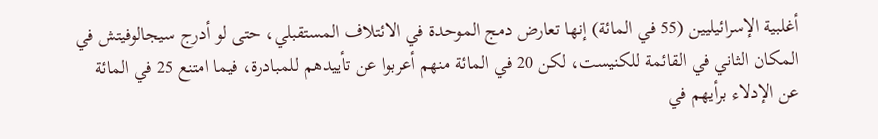أغلبية الإسرائيليين (55 في المائة) إنها تعارض دمج الموحدة في الائتلاف المستقبلي، حتى لو أدرج سيجالوفيتش في المكان الثاني في القائمة للكنيست، لكن 20 في المائة منهم أعربوا عن تأييدهم للمبادرة، فيما امتنع 25 في المائة عن الإدلاء برأيهم في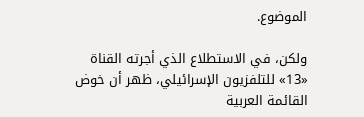الموضوع.

ولكن، في الاستطلاع الذي أجرته القناة «13» للتلفزيون الإسرائيلي، ظهر أن خوض القائمة العربية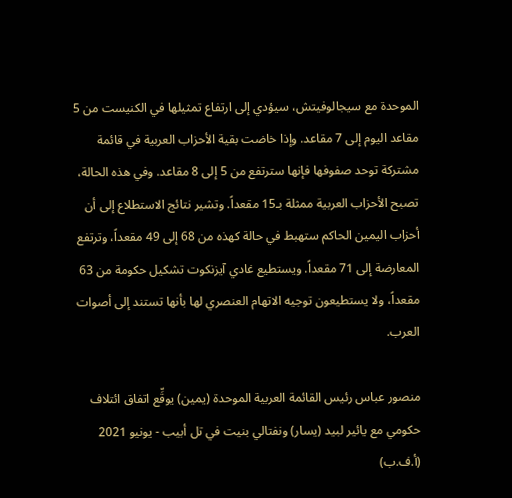الموحدة مع سيجالوفيتش، سيؤدي إلى ارتفاع تمثيلها في الكنيست من 5 مقاعد اليوم إلى 7 مقاعد. وإذا خاضت بقية الأحزاب العربية في قائمة مشتركة توحد صفوفها فإنها سترتفع من 5 إلى 8 مقاعد. وفي هذه الحالة، تصبح الأحزاب العربية ممثلة بـ15 مقعداً. وتشير نتائج الاستطلاع إلى أن أحزاب اليمين الحاكم ستهبط في حالة كهذه من 68 إلى 49 مقعداً، وترتفع المعارضة إلى 71 مقعداً. ويستطيع غادي آيزنكوت تشكيل حكومة من 63 مقعداً، ولا يستطيعون توجيه الاتهام العنصري لها بأنها تستند إلى أصوات العرب.

منصور عباس رئيس القائمة العربية الموحدة (يمين) يوقِّع اتفاق ائتلاف حكومي مع يائير لبيد (يسار) ونفتالي بنيت في تل أبيب - يونيو 2021 (أ.ف.ب)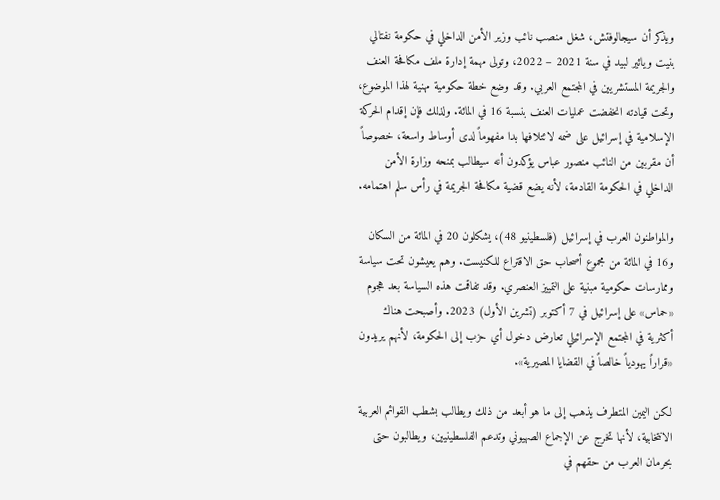ويذكر أن سيجالوفتش، شغل منصب نائب وزير الأمن الداخلي في حكومة نفتالي بنيت ويائير لبيد في سنة 2021 – 2022، وتولى مهمة إدارة ملف مكافحة العنف والجريمة المستشريين في المجتمع العربي. وقد وضع خطة حكومية مهنية لهذا الموضوع، وتحت قيادته انخفضت عمليات العنف بنسبة 16 في المائة. ولذلك فإن إقدام الحركة الإسلامية في إسرائيل على ضمه لائتلافها بدا مفهوماً لدى أوساط واسعة، خصوصاً أن مقربين من النائب منصور عباس يؤكدون أنه سيطالب بمنحه وزارة الأمن الداخلي في الحكومة القادمة، لأنه يضع قضية مكافحة الجريمة في رأس سلم اهتمامه.

والمواطنون العرب في إسرائيل (فلسطينيو 48)، يشكلون 20 في المائة من السكان و16 في المائة من مجموع أصحاب حق الاقتراع للكنيست. وهم يعيشون تحت سياسة وممارسات حكومية مبنية على التمييز العنصري. وقد تفاقمت هذه السياسة بعد هجوم «حماس» على إسرائيل في 7 أكتوبر (تشرين الأول) 2023. وأصبحت هناك أكثرية في المجتمع الإسرائيلي تعارض دخول أي حزب إلى الحكومة، لأنهم يريدون «قراراً يهودياً خالصاً في القضايا المصيرية».

لكن اليمين المتطرف يذهب إلى ما هو أبعد من ذلك ويطالب بشطب القوائم العربية الانتخابية، لأنها تخرج عن الإجماع الصهيوني وتدعم الفلسطينيين، ويطالبون حتى بحرمان العرب من حقهم في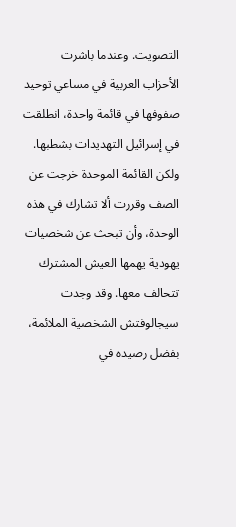التصويت. وعندما باشرت الأحزاب العربية في مساعي توحيد صفوفها في قائمة واحدة، انطلقت في إسرائيل التهديدات بشطبها. ولكن القائمة الموحدة خرجت عن الصف وقررت ألا تشارك في هذه الوحدة، وأن تبحث عن شخصيات يهودية يهمها العيش المشترك تتحالف معها. وقد وجدت سيجالوفتش الشخصية الملائمة، بفضل رصيده في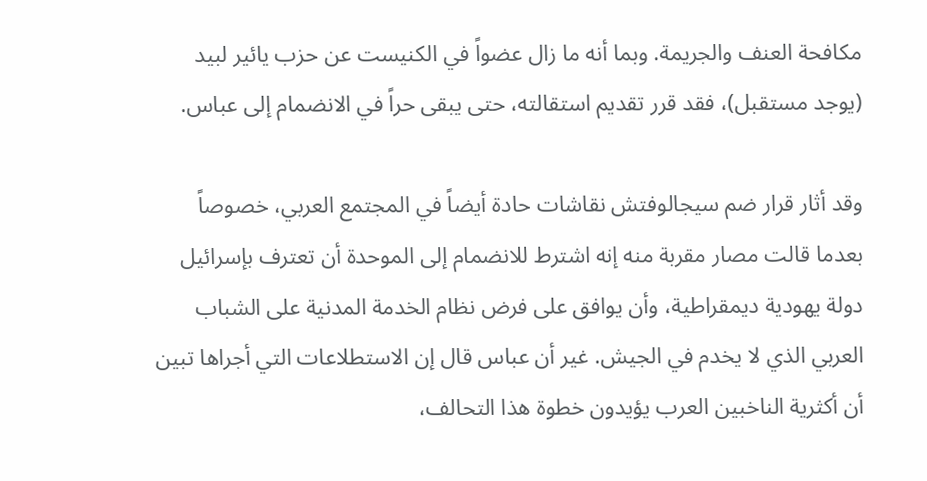مكافحة العنف والجريمة. وبما أنه ما زال عضواً في الكنيست عن حزب يائير لبيد (يوجد مستقبل)، فقد قرر تقديم استقالته، حتى يبقى حراً في الانضمام إلى عباس.

وقد أثار قرار ضم سيجالوفتش نقاشات حادة أيضاً في المجتمع العربي، خصوصاً بعدما قالت مصار مقربة منه إنه اشترط للانضمام إلى الموحدة أن تعترف بإسرائيل دولة يهودية ديمقراطية، وأن يوافق على فرض نظام الخدمة المدنية على الشباب العربي الذي لا يخدم في الجيش. غير أن عباس قال إن الاستطلاعات التي أجراها تبين أن أكثرية الناخبين العرب يؤيدون خطوة هذا التحالف،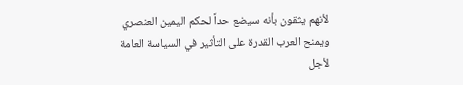لأنهم يثقون بأنه سيضع حداً لحكم اليمين العنصري ويمنح العرب القدرة على التأثير في السياسة العامة لأجل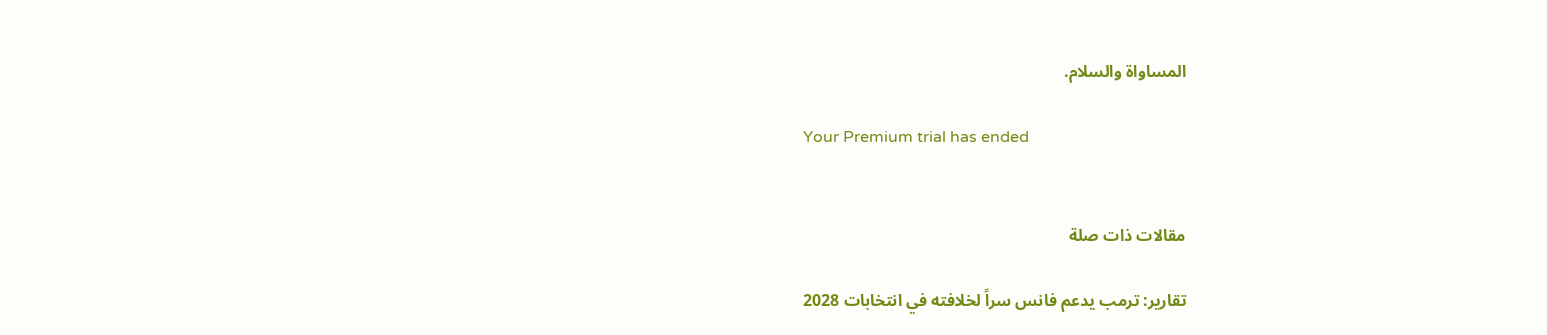المساواة والسلام.

Your Premium trial has ended


مقالات ذات صلة

تقارير: ترمب يدعم فانس سراً لخلافته في انتخابات 2028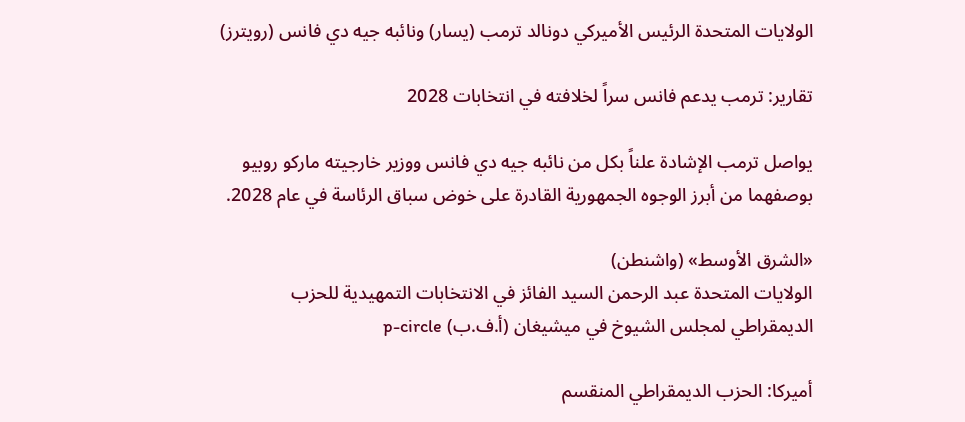الولايات المتحدة الرئيس الأميركي دونالد ترمب (يسار) ونائبه جيه دي فانس (رويترز)

تقارير: ترمب يدعم فانس سراً لخلافته في انتخابات 2028

يواصل ترمب الإشادة علناً بكل من نائبه جيه دي فانس ووزير خارجيته ماركو روبيو بوصفهما من أبرز الوجوه الجمهورية القادرة على خوض سباق الرئاسة في عام 2028.

«الشرق الأوسط» (واشنطن)
الولايات المتحدة عبد الرحمن السيد الفائز في الانتخابات التمهيدية للحزب الديمقراطي لمجلس الشيوخ في ميشيغان (أ.ف.ب) p-circle

أميركا: الحزب الديمقراطي المنقسم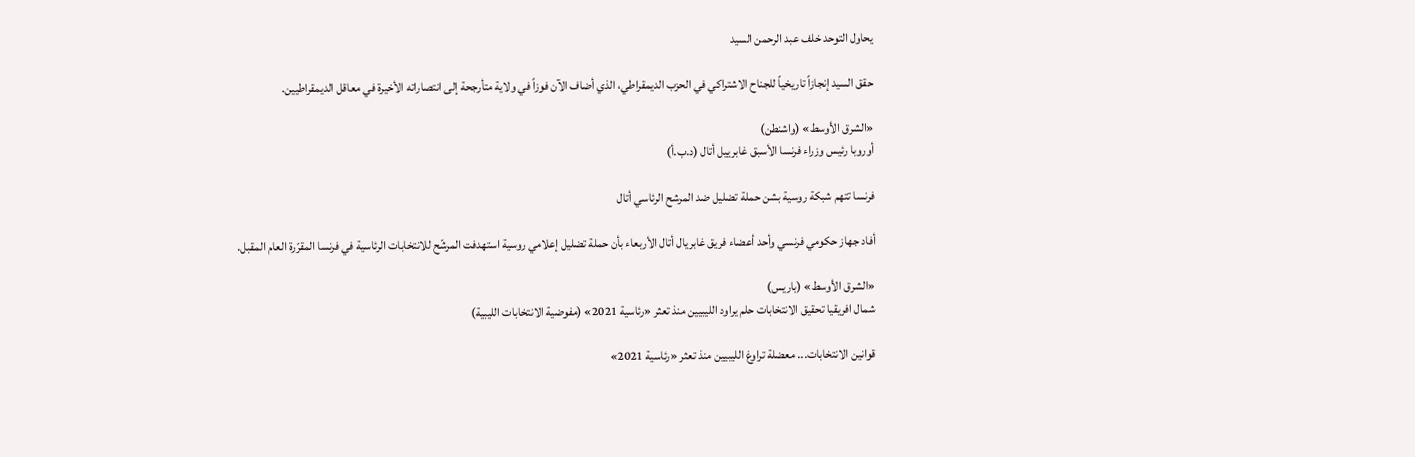يحاول التوحد خلف عبد الرحمن السيد

حقق السيد إنجازاً تاريخياً للجناح الاشتراكي في الحزب الديمقراطي، الذي أضاف الآن فوزاً في ولاية متأرجحة إلى انتصاراته الأخيرة في معاقل الديمقراطيين.

«الشرق الأوسط» (واشنطن)
أوروبا رئيس وزراء فرنسا الأسبق غابرييل أتال (د.ب.أ)

فرنسا تتهم شبكة روسية بشن حملة تضليل ضد المرشح الرئاسي أتال

أفاد جهاز حكومي فرنسي وأحد أعضاء فريق غابريال أتال الأربعاء بأن حملة تضليل إعلامي روسية استهدفت المرشّح للانتخابات الرئاسية في فرنسا المقرّرة العام المقبل.

«الشرق الأوسط» (باريس)
شمال افريقيا تحقيق الانتخابات حلم يراود الليبيين منذ تعثر «رئاسية 2021» (مفوضية الانتخابات الليبية)

قوانين الانتخابات... معضلة تراوغ الليبيين منذ تعثر «رئاسية 2021»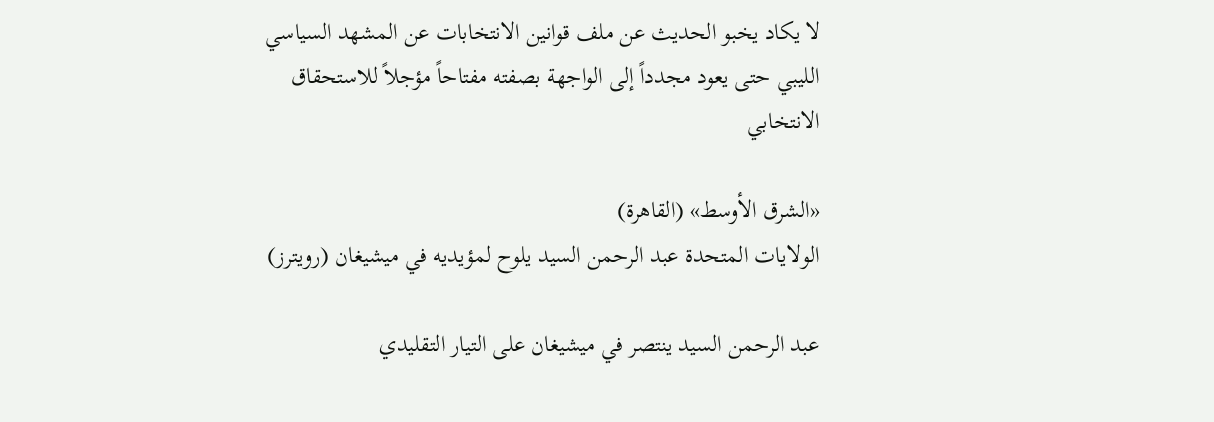لا يكاد يخبو الحديث عن ملف قوانين الانتخابات عن المشهد السياسي الليبي حتى يعود مجدداً إلى الواجهة بصفته مفتاحاً مؤجلاً للاستحقاق الانتخابي

«الشرق الأوسط» (القاهرة)
الولايات المتحدة عبد الرحمن السيد يلوح لمؤيديه في ميشيغان (رويترز)

عبد الرحمن السيد ينتصر في ميشيغان على التيار التقليدي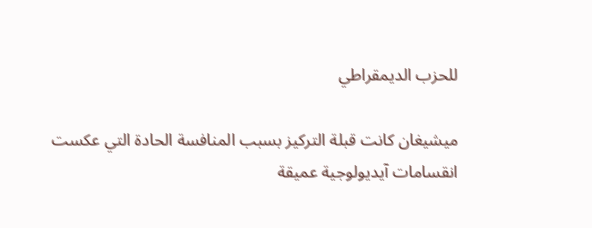للحزب الديمقراطي

ميشيغان كانت قبلة التركيز بسبب المنافسة الحادة التي عكست انقسامات آيديولوجية عميقة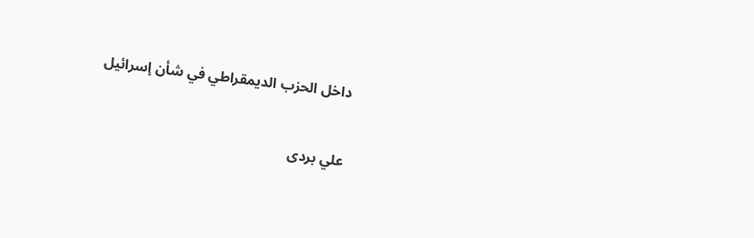داخل الحزب الديمقراطي في شأن إسرائيل

علي بردى